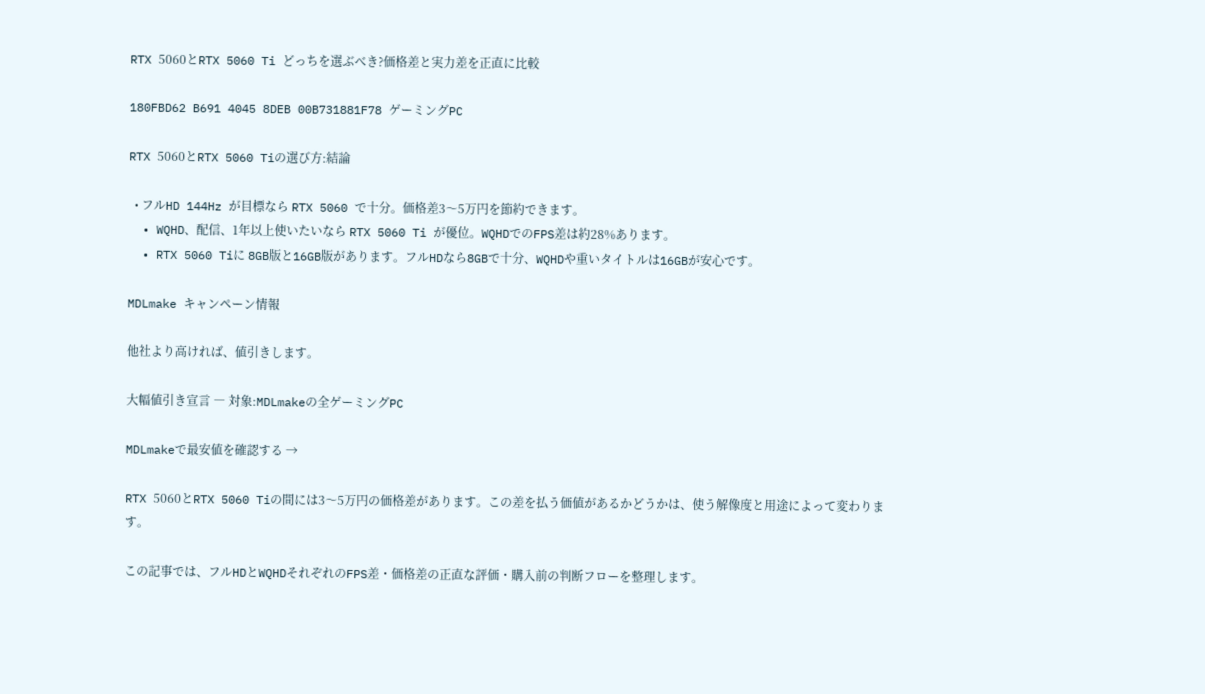RTX 5060とRTX 5060 Ti どっちを選ぶべき?価格差と実力差を正直に比較

180FBD62 B691 4045 8DEB 00B731881F78 ゲーミングPC

RTX 5060とRTX 5060 Tiの選び方:結論

  • フルHD 144Hz が目標なら RTX 5060 で十分。価格差3〜5万円を節約できます。
  • WQHD、配信、1年以上使いたいなら RTX 5060 Ti が優位。WQHDでのFPS差は約28%あります。
  • RTX 5060 Tiに 8GB版と16GB版があります。フルHDなら8GBで十分、WQHDや重いタイトルは16GBが安心です。

MDLmake キャンペーン情報

他社より高ければ、値引きします。

大幅値引き宣言 ― 対象:MDLmakeの全ゲーミングPC

MDLmakeで最安値を確認する →

RTX 5060とRTX 5060 Tiの間には3〜5万円の価格差があります。この差を払う価値があるかどうかは、使う解像度と用途によって変わります。

この記事では、フルHDとWQHDそれぞれのFPS差・価格差の正直な評価・購入前の判断フローを整理します。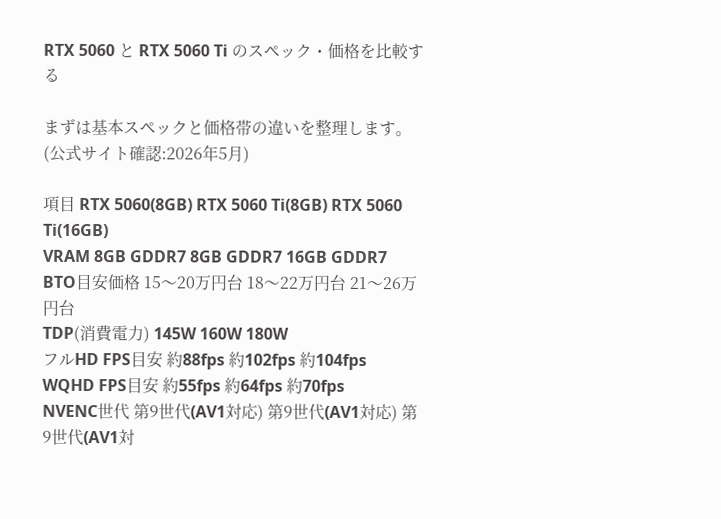RTX 5060 と RTX 5060 Ti のスペック・価格を比較する

まずは基本スペックと価格帯の違いを整理します。(公式サイト確認:2026年5月)

項目 RTX 5060(8GB) RTX 5060 Ti(8GB) RTX 5060 Ti(16GB)
VRAM 8GB GDDR7 8GB GDDR7 16GB GDDR7
BTO目安価格 15〜20万円台 18〜22万円台 21〜26万円台
TDP(消費電力) 145W 160W 180W
フルHD FPS目安 約88fps 約102fps 約104fps
WQHD FPS目安 約55fps 約64fps 約70fps
NVENC世代 第9世代(AV1対応) 第9世代(AV1対応) 第9世代(AV1対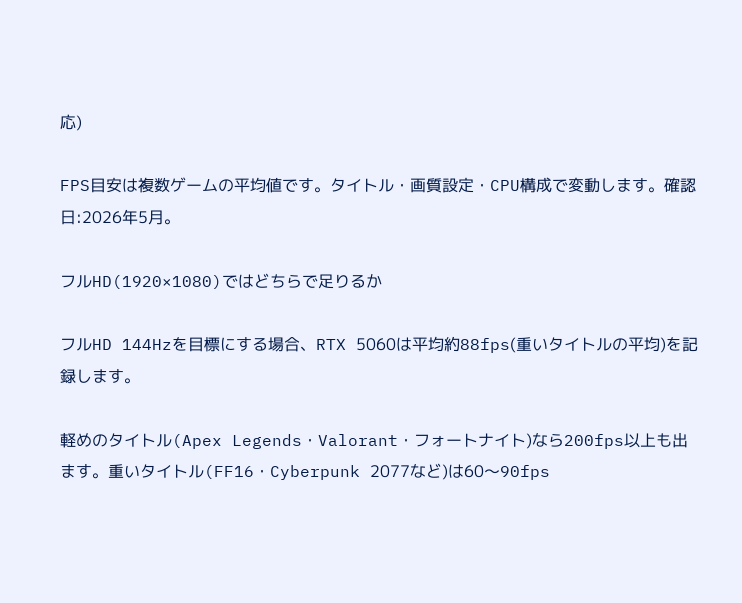応)

FPS目安は複数ゲームの平均値です。タイトル・画質設定・CPU構成で変動します。確認日:2026年5月。

フルHD(1920×1080)ではどちらで足りるか

フルHD 144Hzを目標にする場合、RTX 5060は平均約88fps(重いタイトルの平均)を記録します。

軽めのタイトル(Apex Legends・Valorant・フォートナイト)なら200fps以上も出ます。重いタイトル(FF16・Cyberpunk 2077など)は60〜90fps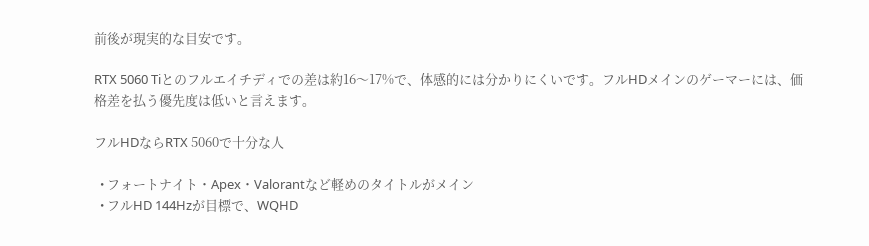前後が現実的な目安です。

RTX 5060 Tiとのフルエイチディでの差は約16〜17%で、体感的には分かりにくいです。フルHDメインのゲーマーには、価格差を払う優先度は低いと言えます。

フルHDならRTX 5060で十分な人

  • フォートナイト・Apex・Valorantなど軽めのタイトルがメイン
  • フルHD 144Hzが目標で、WQHD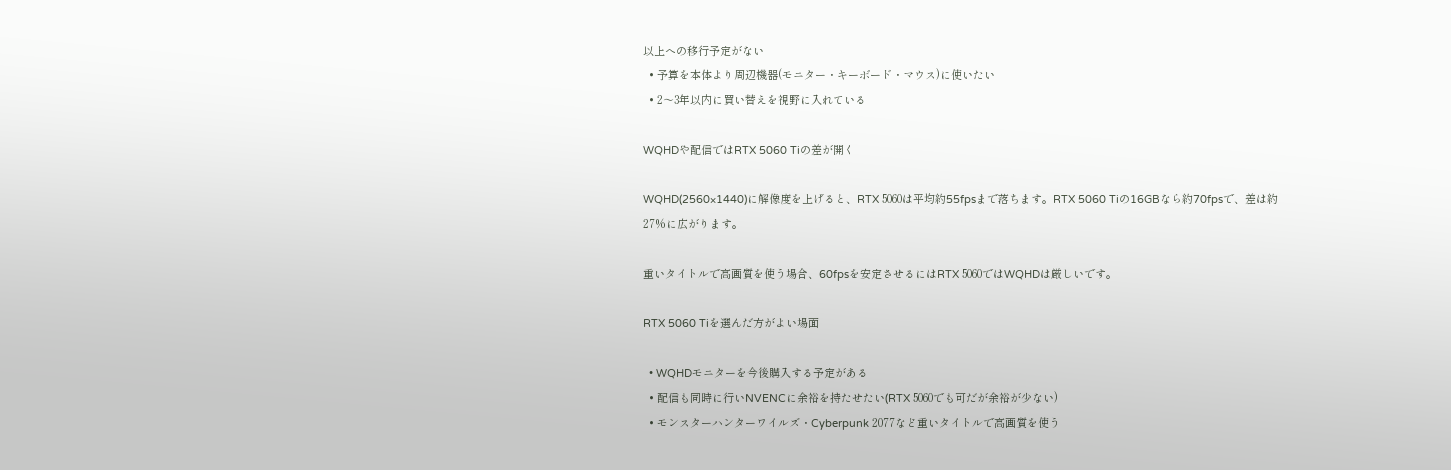以上への移行予定がない
  • 予算を本体より周辺機器(モニター・キーボード・マウス)に使いたい
  • 2〜3年以内に買い替えを視野に入れている

WQHDや配信ではRTX 5060 Tiの差が開く

WQHD(2560×1440)に解像度を上げると、RTX 5060は平均約55fpsまで落ちます。RTX 5060 Tiの16GBなら約70fpsで、差は約27%に広がります。

重いタイトルで高画質を使う場合、60fpsを安定させるにはRTX 5060ではWQHDは厳しいです。

RTX 5060 Tiを選んだ方がよい場面

  • WQHDモニターを今後購入する予定がある
  • 配信も同時に行いNVENCに余裕を持たせたい(RTX 5060でも可だが余裕が少ない)
  • モンスターハンターワイルズ・Cyberpunk 2077など重いタイトルで高画質を使う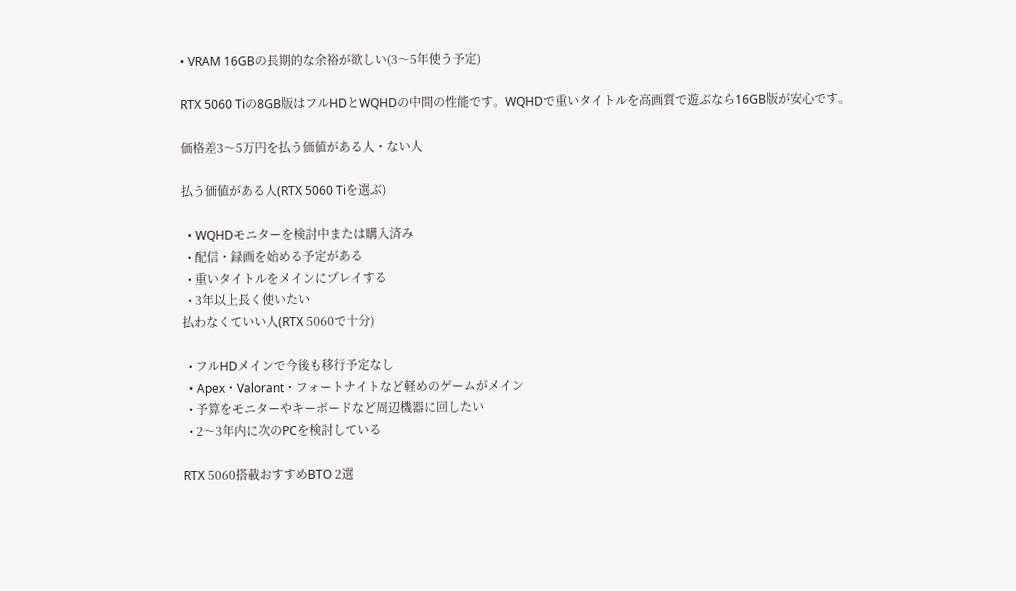• VRAM 16GBの長期的な余裕が欲しい(3〜5年使う予定)

RTX 5060 Tiの8GB版はフルHDとWQHDの中間の性能です。WQHDで重いタイトルを高画質で遊ぶなら16GB版が安心です。

価格差3〜5万円を払う価値がある人・ない人

払う価値がある人(RTX 5060 Tiを選ぶ)

  • WQHDモニターを検討中または購入済み
  • 配信・録画を始める予定がある
  • 重いタイトルをメインにプレイする
  • 3年以上長く使いたい
払わなくていい人(RTX 5060で十分)

  • フルHDメインで今後も移行予定なし
  • Apex・Valorant・フォートナイトなど軽めのゲームがメイン
  • 予算をモニターやキーボードなど周辺機器に回したい
  • 2〜3年内に次のPCを検討している

RTX 5060搭載おすすめBTO 2選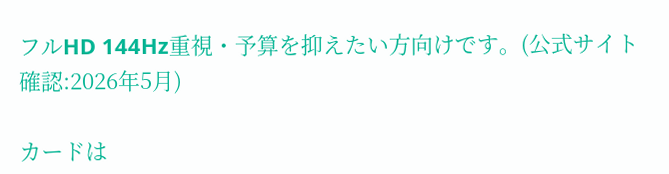フルHD 144Hz重視・予算を抑えたい方向けです。(公式サイト確認:2026年5月)

カードは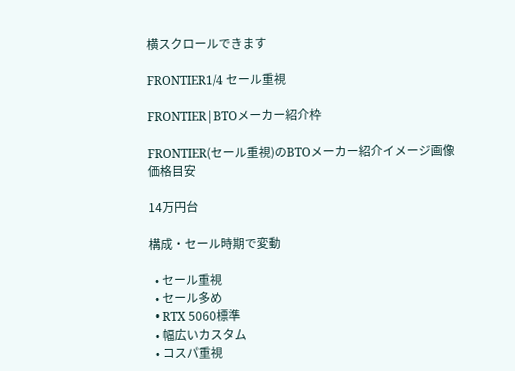横スクロールできます

FRONTIER1/4 セール重視

FRONTIER|BTOメーカー紹介枠

FRONTIER(セール重視)のBTOメーカー紹介イメージ画像
価格目安

14万円台

構成・セール時期で変動

  • セール重視
  • セール多め
  • RTX 5060標準
  • 幅広いカスタム
  • コスパ重視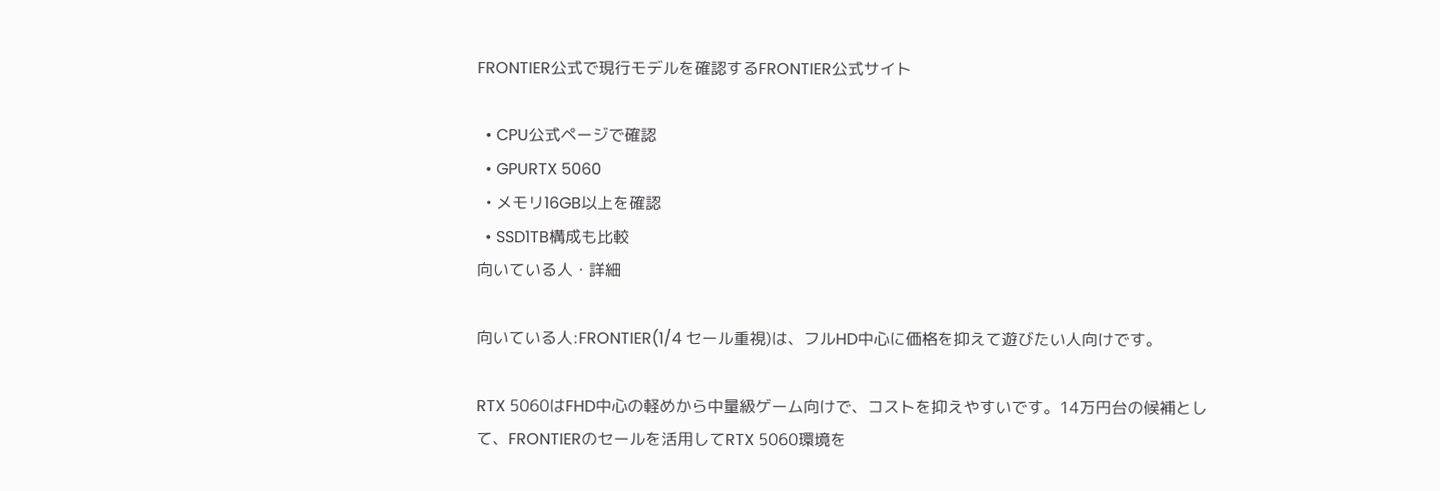FRONTIER公式で現行モデルを確認するFRONTIER公式サイト

  • CPU公式ページで確認
  • GPURTX 5060
  • メモリ16GB以上を確認
  • SSD1TB構成も比較
向いている人・詳細

向いている人:FRONTIER(1/4 セール重視)は、フルHD中心に価格を抑えて遊びたい人向けです。

RTX 5060はFHD中心の軽めから中量級ゲーム向けで、コストを抑えやすいです。14万円台の候補として、FRONTIERのセールを活用してRTX 5060環境を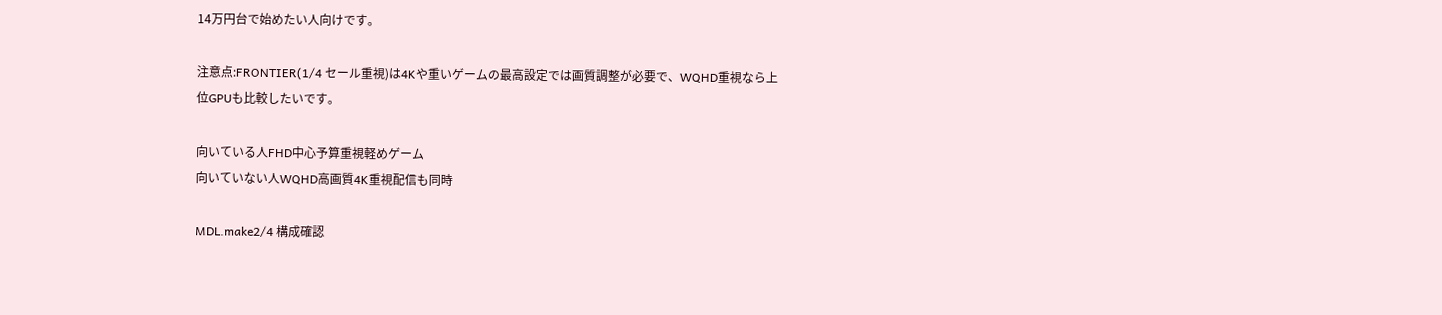14万円台で始めたい人向けです。

注意点:FRONTIER(1/4 セール重視)は4Kや重いゲームの最高設定では画質調整が必要で、WQHD重視なら上位GPUも比較したいです。

向いている人FHD中心予算重視軽めゲーム
向いていない人WQHD高画質4K重視配信も同時

MDL.make2/4 構成確認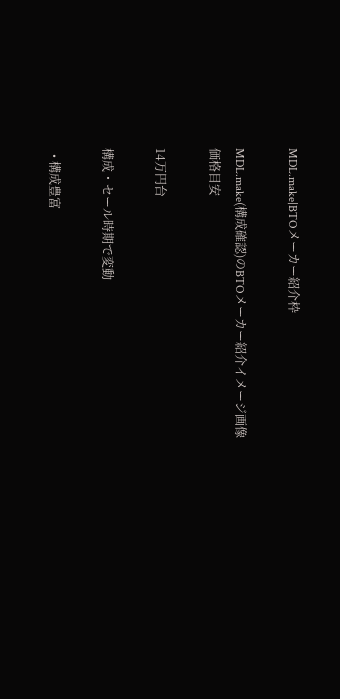MDL.make|BTOメーカー紹介枠

MDL.make(構成確認)のBTOメーカー紹介イメージ画像
価格目安

14万円台

構成・セール時期で変動

  • 構成豊富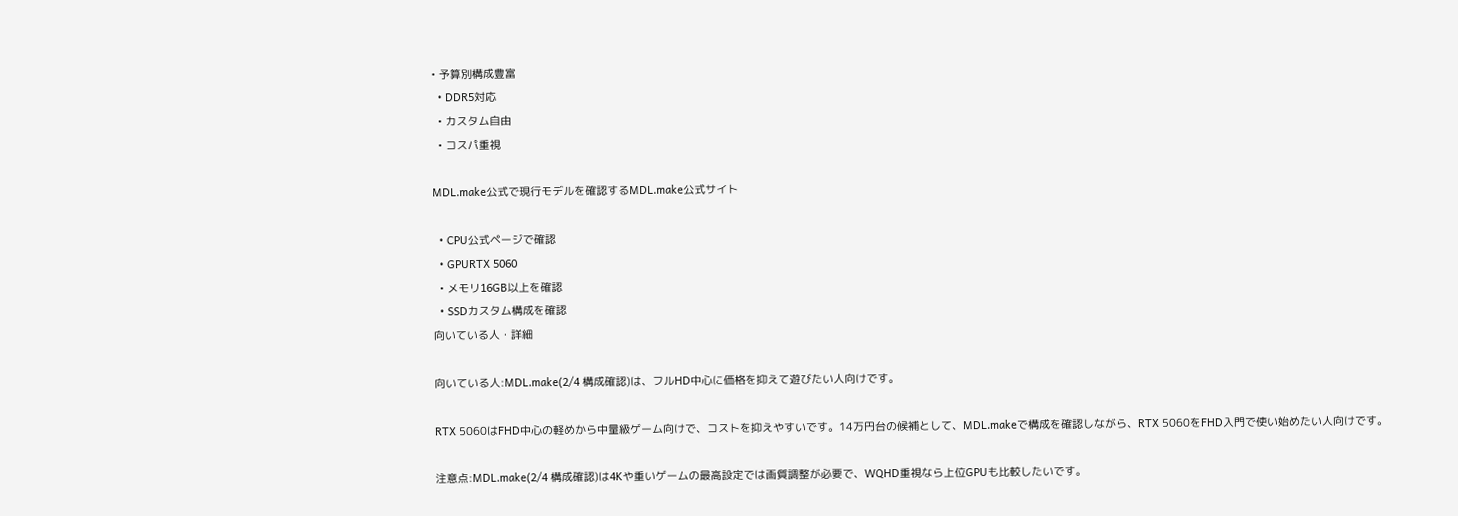• 予算別構成豊富
  • DDR5対応
  • カスタム自由
  • コスパ重視

MDL.make公式で現行モデルを確認するMDL.make公式サイト

  • CPU公式ページで確認
  • GPURTX 5060
  • メモリ16GB以上を確認
  • SSDカスタム構成を確認
向いている人・詳細

向いている人:MDL.make(2/4 構成確認)は、フルHD中心に価格を抑えて遊びたい人向けです。

RTX 5060はFHD中心の軽めから中量級ゲーム向けで、コストを抑えやすいです。14万円台の候補として、MDL.makeで構成を確認しながら、RTX 5060をFHD入門で使い始めたい人向けです。

注意点:MDL.make(2/4 構成確認)は4Kや重いゲームの最高設定では画質調整が必要で、WQHD重視なら上位GPUも比較したいです。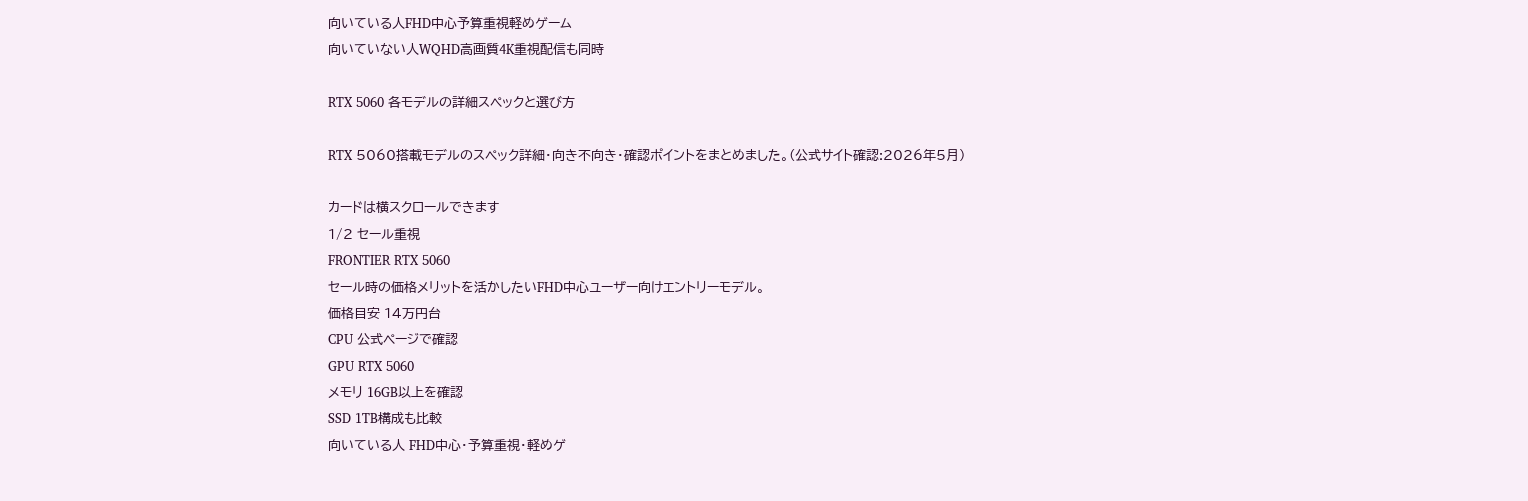向いている人FHD中心予算重視軽めゲーム
向いていない人WQHD高画質4K重視配信も同時

RTX 5060 各モデルの詳細スペックと選び方

RTX 5060搭載モデルのスペック詳細・向き不向き・確認ポイントをまとめました。(公式サイト確認:2026年5月)

カードは横スクロールできます
1/2 セール重視
FRONTIER RTX 5060
セール時の価格メリットを活かしたいFHD中心ユーザー向けエントリーモデル。
価格目安 14万円台
CPU 公式ページで確認
GPU RTX 5060
メモリ 16GB以上を確認
SSD 1TB構成も比較
向いている人 FHD中心・予算重視・軽めゲ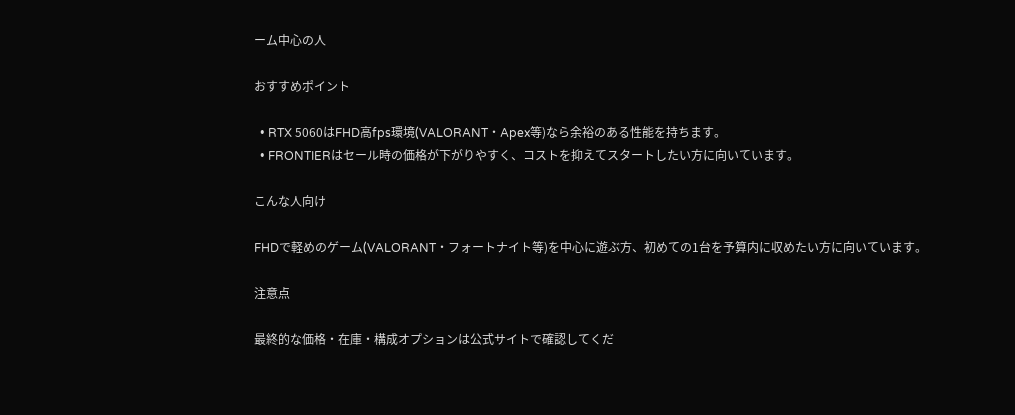ーム中心の人

おすすめポイント

  • RTX 5060はFHD高fps環境(VALORANT・Apex等)なら余裕のある性能を持ちます。
  • FRONTIERはセール時の価格が下がりやすく、コストを抑えてスタートしたい方に向いています。

こんな人向け

FHDで軽めのゲーム(VALORANT・フォートナイト等)を中心に遊ぶ方、初めての1台を予算内に収めたい方に向いています。

注意点

最終的な価格・在庫・構成オプションは公式サイトで確認してくだ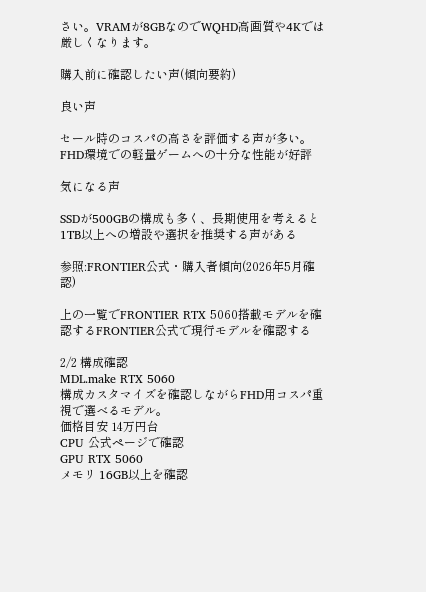さい。VRAMが8GBなのでWQHD高画質や4Kでは厳しくなります。

購入前に確認したい声(傾向要約)

良い声

セール時のコスパの高さを評価する声が多い。FHD環境での軽量ゲームへの十分な性能が好評

気になる声

SSDが500GBの構成も多く、長期使用を考えると1TB以上への増設や選択を推奨する声がある

参照:FRONTIER公式・購入者傾向(2026年5月確認)

上の一覧でFRONTIER RTX 5060搭載モデルを確認するFRONTIER公式で現行モデルを確認する

2/2 構成確認
MDL.make RTX 5060
構成カスタマイズを確認しながらFHD用コスパ重視で選べるモデル。
価格目安 14万円台
CPU 公式ページで確認
GPU RTX 5060
メモリ 16GB以上を確認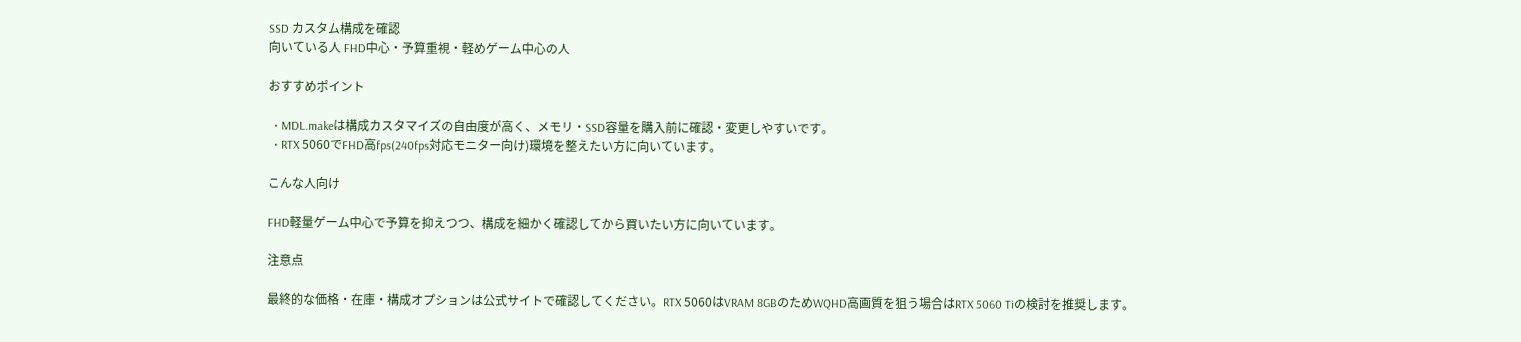SSD カスタム構成を確認
向いている人 FHD中心・予算重視・軽めゲーム中心の人

おすすめポイント

  • MDL.makeは構成カスタマイズの自由度が高く、メモリ・SSD容量を購入前に確認・変更しやすいです。
  • RTX 5060でFHD高fps(240fps対応モニター向け)環境を整えたい方に向いています。

こんな人向け

FHD軽量ゲーム中心で予算を抑えつつ、構成を細かく確認してから買いたい方に向いています。

注意点

最終的な価格・在庫・構成オプションは公式サイトで確認してください。RTX 5060はVRAM 8GBのためWQHD高画質を狙う場合はRTX 5060 Tiの検討を推奨します。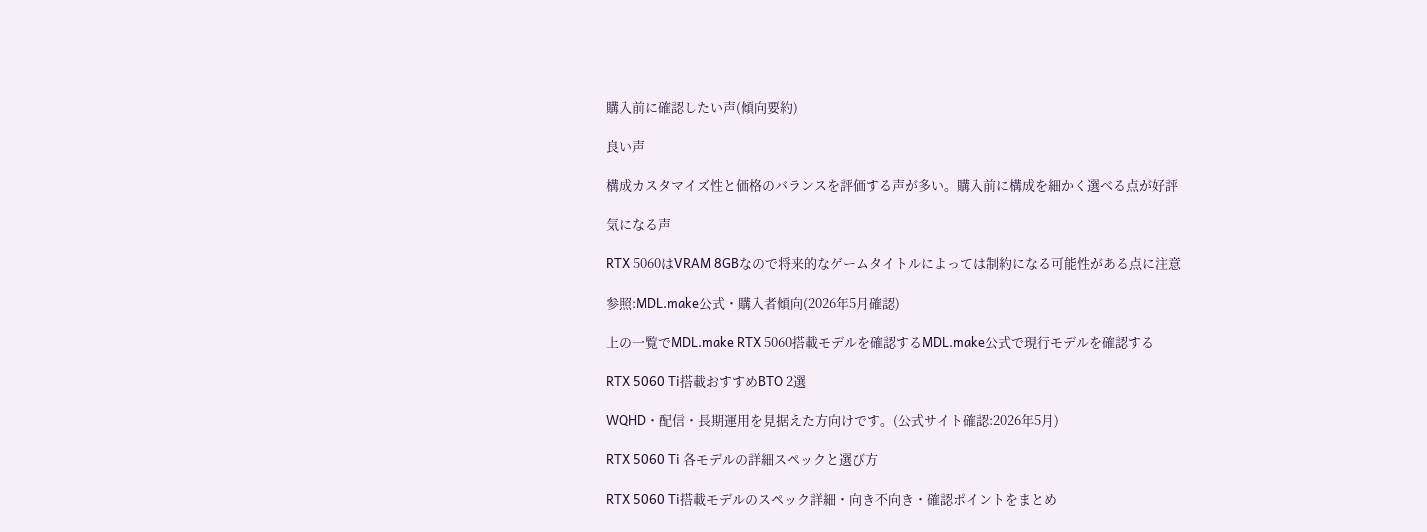購入前に確認したい声(傾向要約)

良い声

構成カスタマイズ性と価格のバランスを評価する声が多い。購入前に構成を細かく選べる点が好評

気になる声

RTX 5060はVRAM 8GBなので将来的なゲームタイトルによっては制約になる可能性がある点に注意

参照:MDL.make公式・購入者傾向(2026年5月確認)

上の一覧でMDL.make RTX 5060搭載モデルを確認するMDL.make公式で現行モデルを確認する

RTX 5060 Ti搭載おすすめBTO 2選

WQHD・配信・長期運用を見据えた方向けです。(公式サイト確認:2026年5月)

RTX 5060 Ti 各モデルの詳細スペックと選び方

RTX 5060 Ti搭載モデルのスペック詳細・向き不向き・確認ポイントをまとめ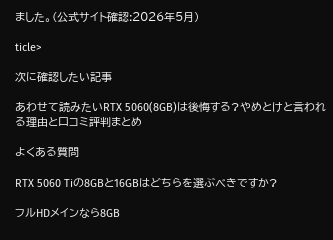ました。(公式サイト確認:2026年5月)

ticle>

次に確認したい記事

あわせて読みたいRTX 5060(8GB)は後悔する?やめとけと言われる理由と口コミ評判まとめ

よくある質問

RTX 5060 Tiの8GBと16GBはどちらを選ぶべきですか?

フルHDメインなら8GB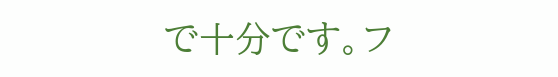で十分です。フ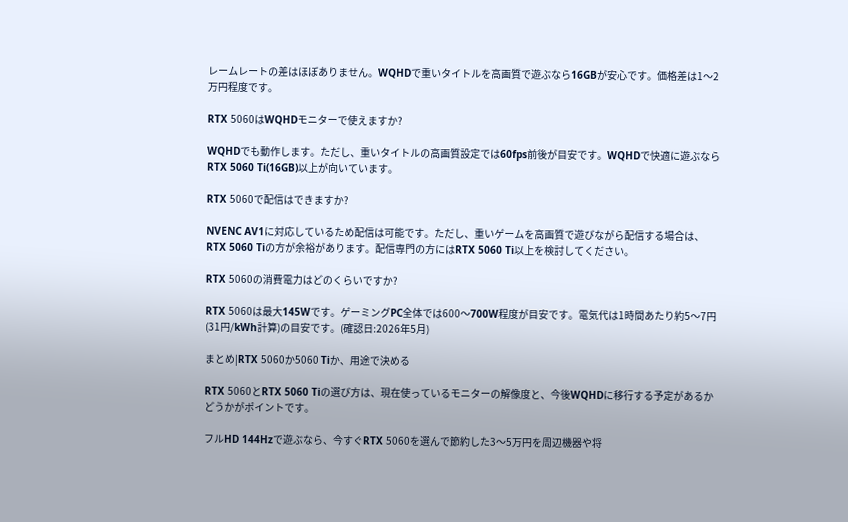レームレートの差はほぼありません。WQHDで重いタイトルを高画質で遊ぶなら16GBが安心です。価格差は1〜2万円程度です。

RTX 5060はWQHDモニターで使えますか?

WQHDでも動作します。ただし、重いタイトルの高画質設定では60fps前後が目安です。WQHDで快適に遊ぶならRTX 5060 Ti(16GB)以上が向いています。

RTX 5060で配信はできますか?

NVENC AV1に対応しているため配信は可能です。ただし、重いゲームを高画質で遊びながら配信する場合は、RTX 5060 Tiの方が余裕があります。配信専門の方にはRTX 5060 Ti以上を検討してください。

RTX 5060の消費電力はどのくらいですか?

RTX 5060は最大145Wです。ゲーミングPC全体では600〜700W程度が目安です。電気代は1時間あたり約5〜7円(31円/kWh計算)の目安です。(確認日:2026年5月)

まとめ|RTX 5060か5060 Tiか、用途で決める

RTX 5060とRTX 5060 Tiの選び方は、現在使っているモニターの解像度と、今後WQHDに移行する予定があるかどうかがポイントです。

フルHD 144Hzで遊ぶなら、今すぐRTX 5060を選んで節約した3〜5万円を周辺機器や将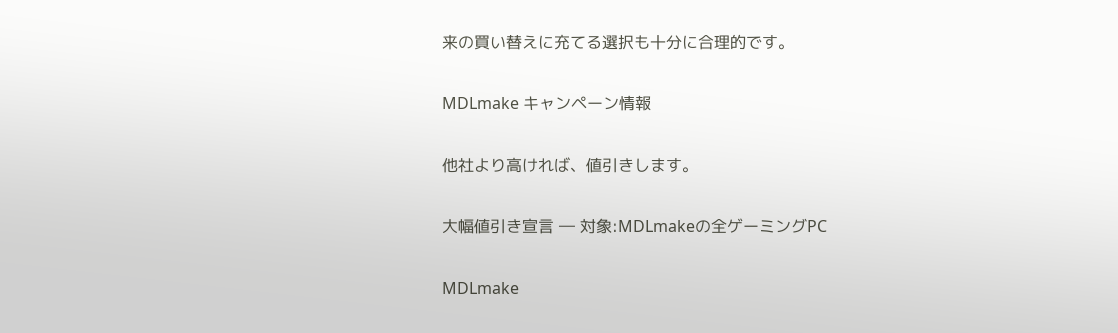来の買い替えに充てる選択も十分に合理的です。

MDLmake キャンペーン情報

他社より高ければ、値引きします。

大幅値引き宣言 ― 対象:MDLmakeの全ゲーミングPC

MDLmake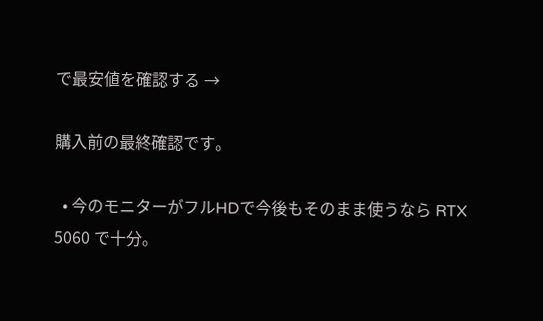で最安値を確認する →

購入前の最終確認です。

  • 今のモニターがフルHDで今後もそのまま使うなら RTX 5060 で十分。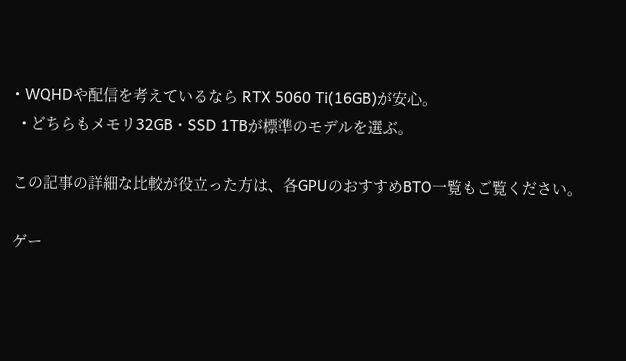• WQHDや配信を考えているなら RTX 5060 Ti(16GB)が安心。
  • どちらもメモリ32GB・SSD 1TBが標準のモデルを選ぶ。

この記事の詳細な比較が役立った方は、各GPUのおすすめBTO一覧もご覧ください。

ゲー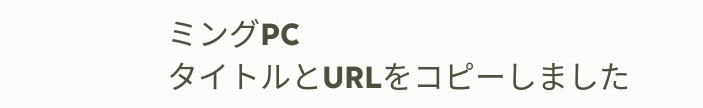ミングPC
タイトルとURLをコピーしました